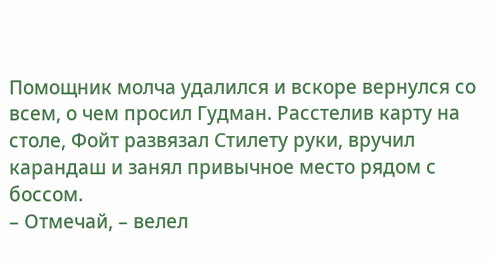Помощник молча удалился и вскоре вернулся со всем, о чем просил Гудман. Расстелив карту на столе, Фойт развязал Стилету руки, вручил карандаш и занял привычное место рядом с боссом.
– Отмечай, – велел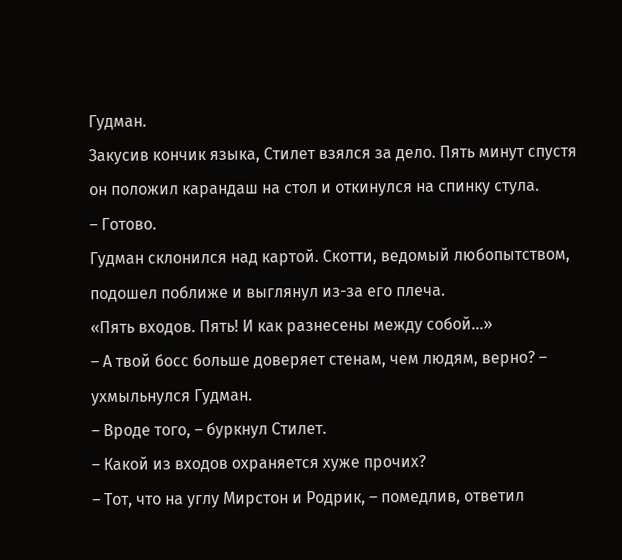Гудман.
Закусив кончик языка, Стилет взялся за дело. Пять минут спустя он положил карандаш на стол и откинулся на спинку стула.
– Готово.
Гудман склонился над картой. Скотти, ведомый любопытством, подошел поближе и выглянул из-за его плеча.
«Пять входов. Пять! И как разнесены между собой…»
– А твой босс больше доверяет стенам, чем людям, верно? – ухмыльнулся Гудман.
– Вроде того, – буркнул Стилет.
– Какой из входов охраняется хуже прочих?
– Тот, что на углу Мирстон и Родрик, – помедлив, ответил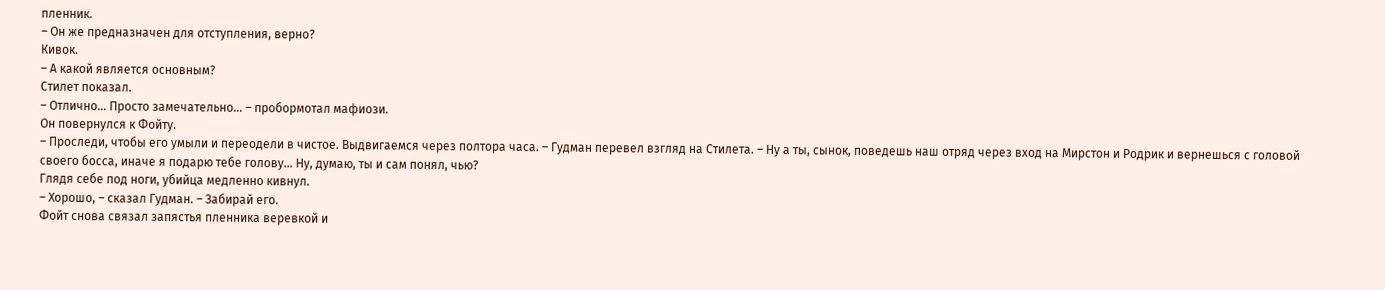пленник.
– Он же предназначен для отступления, верно?
Кивок.
– А какой является основным?
Стилет показал.
– Отлично… Просто замечательно… – пробормотал мафиози.
Он повернулся к Фойту.
– Проследи, чтобы его умыли и переодели в чистое. Выдвигаемся через полтора часа. – Гудман перевел взгляд на Стилета. – Ну а ты, сынок, поведешь наш отряд через вход на Мирстон и Родрик и вернешься с головой своего босса, иначе я подарю тебе голову… Ну, думаю, ты и сам понял, чью?
Глядя себе под ноги, убийца медленно кивнул.
– Хорошо, – сказал Гудман. – Забирай его.
Фойт снова связал запястья пленника веревкой и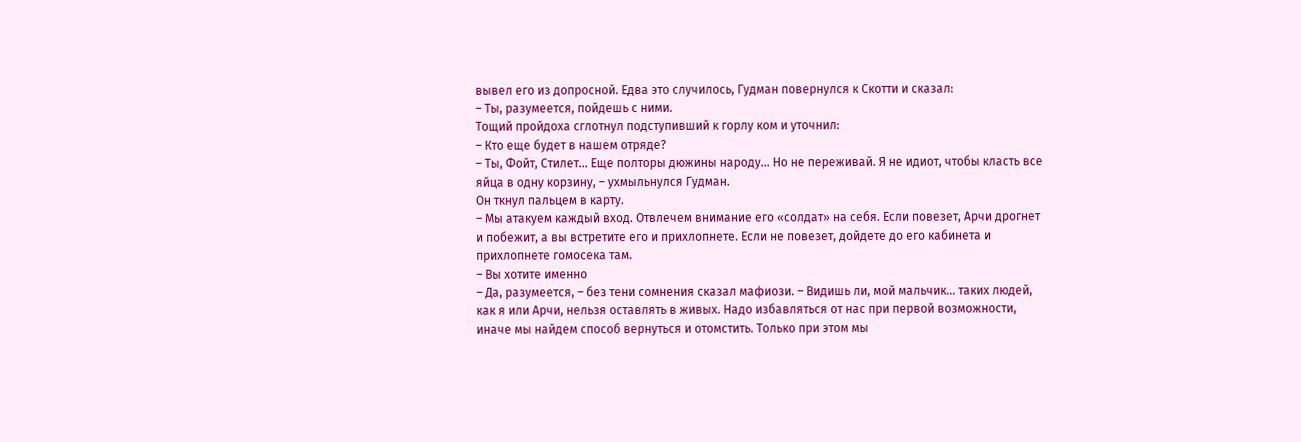вывел его из допросной. Едва это случилось, Гудман повернулся к Скотти и сказал:
– Ты, разумеется, пойдешь с ними.
Тощий пройдоха сглотнул подступивший к горлу ком и уточнил:
– Кто еще будет в нашем отряде?
– Ты, Фойт, Стилет… Еще полторы дюжины народу… Но не переживай. Я не идиот, чтобы класть все яйца в одну корзину, – ухмыльнулся Гудман.
Он ткнул пальцем в карту.
– Мы атакуем каждый вход. Отвлечем внимание его «солдат» на себя. Если повезет, Арчи дрогнет и побежит, а вы встретите его и прихлопнете. Если не повезет, дойдете до его кабинета и прихлопнете гомосека там.
– Вы хотите именно
– Да, разумеется, – без тени сомнения сказал мафиози. – Видишь ли, мой мальчик… таких людей, как я или Арчи, нельзя оставлять в живых. Надо избавляться от нас при первой возможности, иначе мы найдем способ вернуться и отомстить. Только при этом мы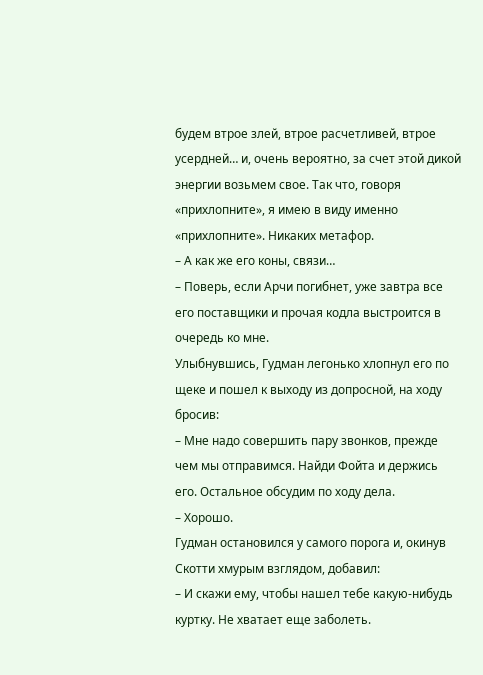будем втрое злей, втрое расчетливей, втрое усердней… и, очень вероятно, за счет этой дикой энергии возьмем свое. Так что, говоря «прихлопните», я имею в виду именно «прихлопните». Никаких метафор.
– А как же его коны, связи…
– Поверь, если Арчи погибнет, уже завтра все его поставщики и прочая кодла выстроится в очередь ко мне.
Улыбнувшись, Гудман легонько хлопнул его по щеке и пошел к выходу из допросной, на ходу бросив:
– Мне надо совершить пару звонков, прежде чем мы отправимся. Найди Фойта и держись его. Остальное обсудим по ходу дела.
– Хорошо.
Гудман остановился у самого порога и, окинув Скотти хмурым взглядом, добавил:
– И скажи ему, чтобы нашел тебе какую-нибудь куртку. Не хватает еще заболеть.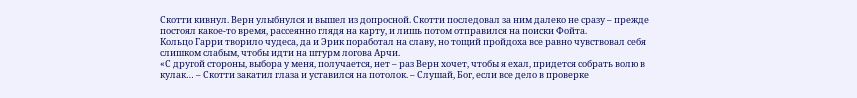Скотти кивнул. Верн улыбнулся и вышел из допросной. Скотти последовал за ним далеко не сразу – прежде постоял какое-то время, рассеянно глядя на карту, и лишь потом отправился на поиски Фойта.
Кольцо Гарри творило чудеса, да и Эрик поработал на славу, но тощий пройдоха все равно чувствовал себя слишком слабым, чтобы идти на штурм логова Арчи.
«С другой стороны, выбора у меня, получается, нет – раз Верн хочет, чтобы я ехал, придется собрать волю в кулак… – Скотти закатил глаза и уставился на потолок. – Слушай, Бог, если все дело в проверке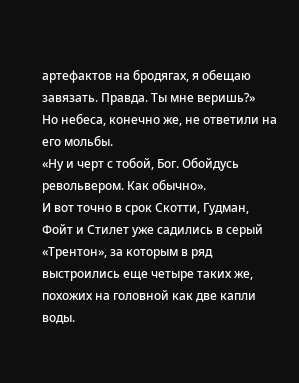артефактов на бродягах, я обещаю завязать. Правда. Ты мне веришь?»
Но небеса, конечно же, не ответили на его мольбы.
«Ну и черт с тобой, Бог. Обойдусь револьвером. Как обычно».
И вот точно в срок Скотти, Гудман, Фойт и Стилет уже садились в серый «Трентон», за которым в ряд выстроились еще четыре таких же, похожих на головной как две капли воды.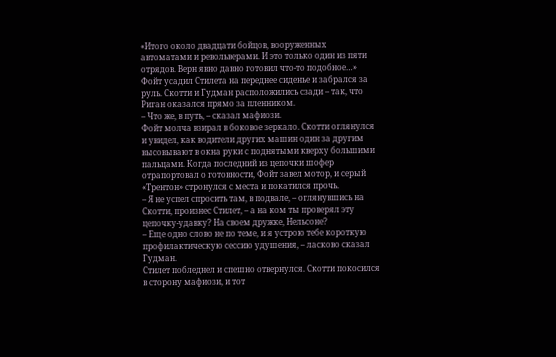«Итого около двадцати бойцов, вооруженных автоматами и револьверами. И это только один из пяти отрядов. Верн явно давно готовил что-то подобное…»
Фойт усадил Стилета на переднее сиденье и забрался за руль. Скотти и Гудман расположились сзади – так, что Риган оказался прямо за пленником.
– Что же, в путь, – сказал мафиози.
Фойт молча взирал в боковое зеркало. Скотти оглянулся и увидел, как водители других машин один за другим высовывают в окна руки с поднятыми кверху большими пальцами. Когда последний из цепочки шофер отрапортовал о готовности, Фойт завел мотор, и серый «Трентон» стронулся с места и покатился прочь.
– Я не успел спросить там, в подвале, – оглянувшись на Скотти, произнес Стилет, – а на ком ты проверял эту цепочку-удавку? На своем дружке, Нельсоне?
– Еще одно слово не по теме, и я устрою тебе короткую профилактическую сессию удушения, – ласково сказал Гудман.
Стилет побледнел и спешно отвернулся. Скотти покосился в сторону мафиози, и тот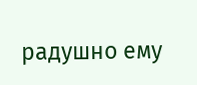радушно ему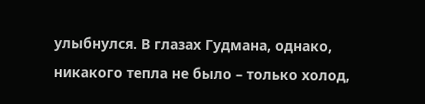улыбнулся. В глазах Гудмана, однако, никакого тепла не было – только холод,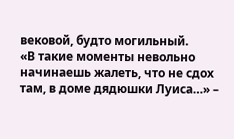вековой, будто могильный.
«В такие моменты невольно начинаешь жалеть, что не сдох там, в доме дядюшки Луиса…» –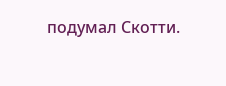подумал Скотти.